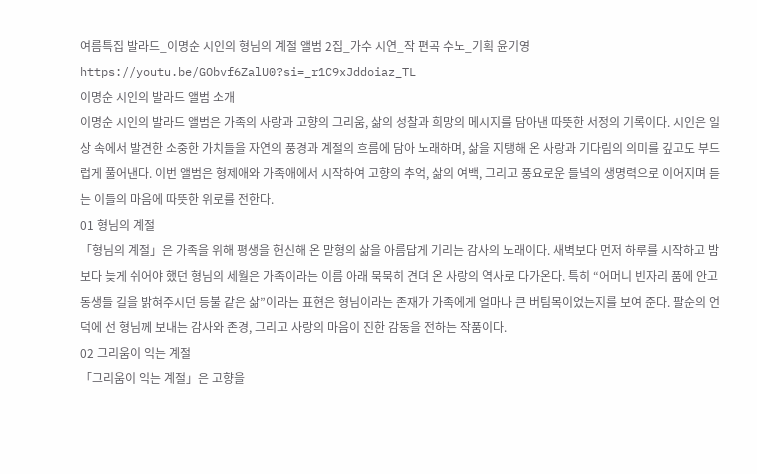여름특집 발라드_이명순 시인의 형님의 계절 앨범 2집_가수 시연_작 편곡 수노_기획 윤기영
https://youtu.be/GObvf6ZalU0?si=_r1C9xJddoiaz_TL
이명순 시인의 발라드 앨범 소개
이명순 시인의 발라드 앨범은 가족의 사랑과 고향의 그리움, 삶의 성찰과 희망의 메시지를 담아낸 따뜻한 서정의 기록이다. 시인은 일상 속에서 발견한 소중한 가치들을 자연의 풍경과 계절의 흐름에 담아 노래하며, 삶을 지탱해 온 사랑과 기다림의 의미를 깊고도 부드럽게 풀어낸다. 이번 앨범은 형제애와 가족애에서 시작하여 고향의 추억, 삶의 여백, 그리고 풍요로운 들녘의 생명력으로 이어지며 듣는 이들의 마음에 따뜻한 위로를 전한다.
01 형님의 계절
「형님의 계절」은 가족을 위해 평생을 헌신해 온 맏형의 삶을 아름답게 기리는 감사의 노래이다. 새벽보다 먼저 하루를 시작하고 밤보다 늦게 쉬어야 했던 형님의 세월은 가족이라는 이름 아래 묵묵히 견뎌 온 사랑의 역사로 다가온다. 특히 “어머니 빈자리 품에 안고 동생들 길을 밝혀주시던 등불 같은 삶”이라는 표현은 형님이라는 존재가 가족에게 얼마나 큰 버팀목이었는지를 보여 준다. 팔순의 언덕에 선 형님께 보내는 감사와 존경, 그리고 사랑의 마음이 진한 감동을 전하는 작품이다.
02 그리움이 익는 계절
「그리움이 익는 계절」은 고향을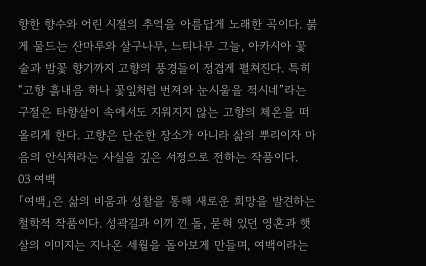향한 향수와 어린 시절의 추억을 아름답게 노래한 곡이다. 붉게 물드는 산마루와 살구나무, 느티나무 그늘, 아카시아 꽃술과 밤꽃 향기까지 고향의 풍경들이 정겹게 펼쳐진다. 특히 “고향 흙내음 하나 꽃잎처럼 번져와 눈시울을 적시네”라는 구절은 타향살이 속에서도 지워지지 않는 고향의 체온을 떠올리게 한다. 고향은 단순한 장소가 아니라 삶의 뿌리이자 마음의 안식처라는 사실을 깊은 서정으로 전하는 작품이다.
03 여백
「여백」은 삶의 비움과 성찰을 통해 새로운 희망을 발견하는 철학적 작품이다. 성곽길과 이끼 낀 돌, 묻혀 있던 영혼과 햇살의 이미지는 지나온 세월을 돌아보게 만들며, 여백이라는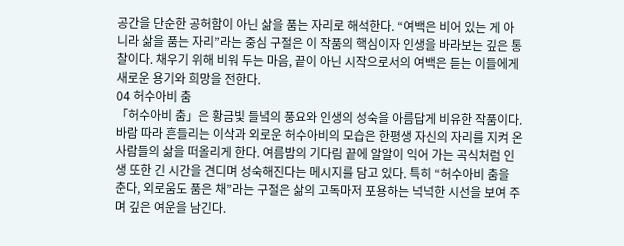공간을 단순한 공허함이 아닌 삶을 품는 자리로 해석한다. “여백은 비어 있는 게 아니라 삶을 품는 자리”라는 중심 구절은 이 작품의 핵심이자 인생을 바라보는 깊은 통찰이다. 채우기 위해 비워 두는 마음, 끝이 아닌 시작으로서의 여백은 듣는 이들에게 새로운 용기와 희망을 전한다.
04 허수아비 춤
「허수아비 춤」은 황금빛 들녘의 풍요와 인생의 성숙을 아름답게 비유한 작품이다. 바람 따라 흔들리는 이삭과 외로운 허수아비의 모습은 한평생 자신의 자리를 지켜 온 사람들의 삶을 떠올리게 한다. 여름밤의 기다림 끝에 알알이 익어 가는 곡식처럼 인생 또한 긴 시간을 견디며 성숙해진다는 메시지를 담고 있다. 특히 “허수아비 춤을 춘다, 외로움도 품은 채”라는 구절은 삶의 고독마저 포용하는 넉넉한 시선을 보여 주며 깊은 여운을 남긴다.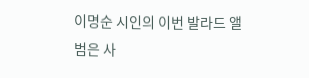이명순 시인의 이번 발라드 앨범은 사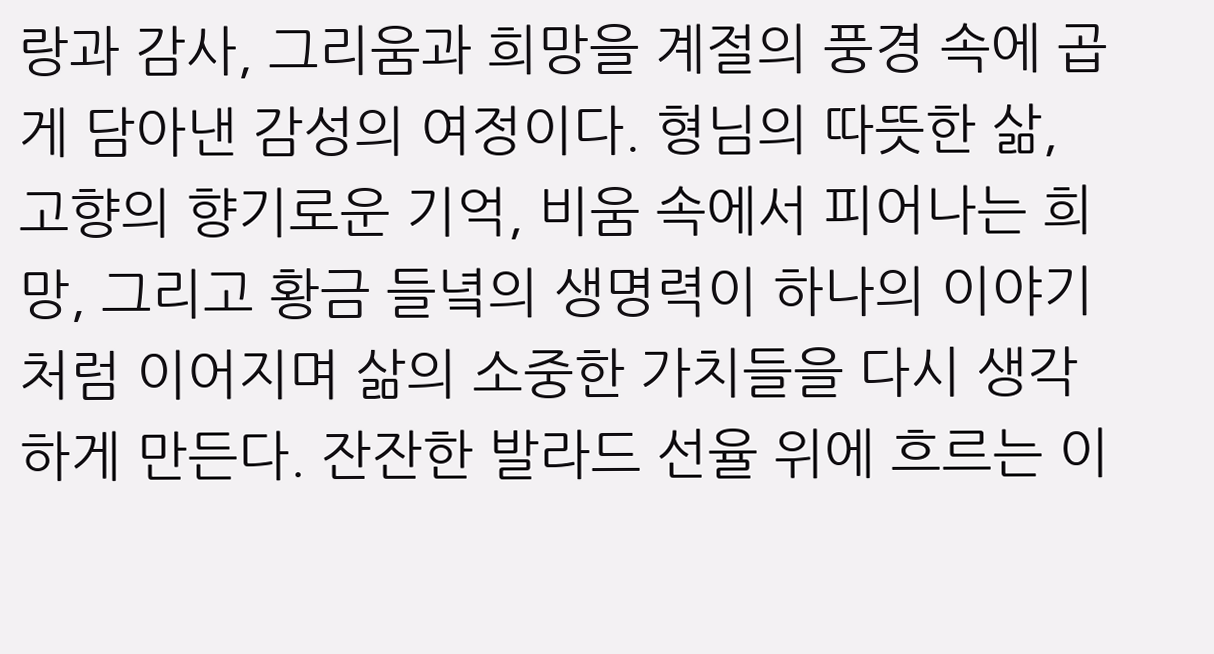랑과 감사, 그리움과 희망을 계절의 풍경 속에 곱게 담아낸 감성의 여정이다. 형님의 따뜻한 삶, 고향의 향기로운 기억, 비움 속에서 피어나는 희망, 그리고 황금 들녘의 생명력이 하나의 이야기처럼 이어지며 삶의 소중한 가치들을 다시 생각하게 만든다. 잔잔한 발라드 선율 위에 흐르는 이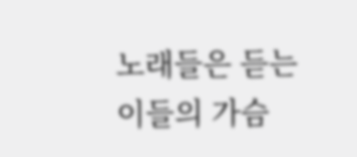노래들은 듣는 이들의 가슴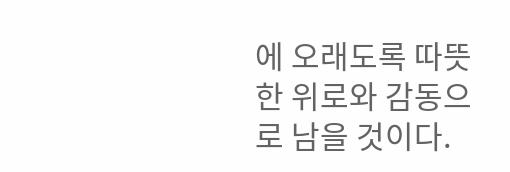에 오래도록 따뜻한 위로와 감동으로 남을 것이다.